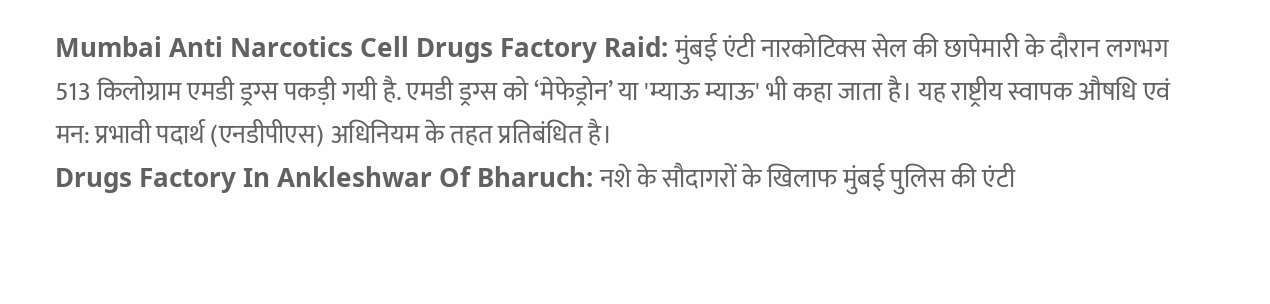Mumbai Anti Narcotics Cell Drugs Factory Raid: मुंबई एंटी नारकोटिक्स सेल की छापेमारी के दौरान लगभग 513 किलोग्राम एमडी ड्रग्स पकड़ी गयी है. एमडी ड्रग्स को ‘मेफेड्रोन’ या 'म्याऊ म्याऊ' भी कहा जाता है। यह राष्ट्रीय स्वापक औषधि एवं मन: प्रभावी पदार्थ (एनडीपीएस) अधिनियम के तहत प्रतिबंधित है।
Drugs Factory In Ankleshwar Of Bharuch: नशे के सौदागरों के खिलाफ मुंबई पुलिस की एंटी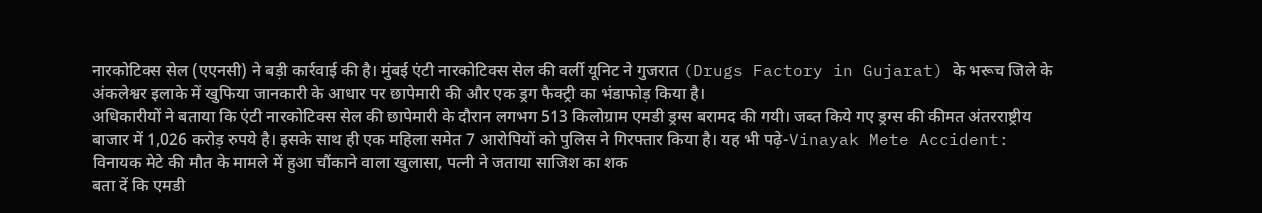नारकोटिक्स सेल (एएनसी) ने बड़ी कार्रवाई की है। मुंबई एंटी नारकोटिक्स सेल की वर्ली यूनिट ने गुजरात (Drugs Factory in Gujarat) के भरूच जिले के अंकलेश्वर इलाके में खुफिया जानकारी के आधार पर छापेमारी की और एक ड्रग फैक्ट्री का भंडाफोड़ किया है।
अधिकारीयों ने बताया कि एंटी नारकोटिक्स सेल की छापेमारी के दौरान लगभग 513 किलोग्राम एमडी ड्रग्स बरामद की गयी। जब्त किये गए ड्रग्स की कीमत अंतरराष्ट्रीय बाजार में 1,026 करोड़ रुपये है। इसके साथ ही एक महिला समेत 7 आरोपियों को पुलिस ने गिरफ्तार किया है। यह भी पढ़े-Vinayak Mete Accident: विनायक मेटे की मौत के मामले में हुआ चौंकाने वाला खुलासा, पत्नी ने जताया साजिश का शक
बता दें कि एमडी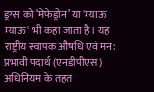ड्रग्स को ‘मेफेड्रोन’ या 'म्याऊ म्याऊ' भी कहा जाता है। यह राष्ट्रीय स्वापक औषधि एवं मन: प्रभावी पदार्थ (एनडीपीएस) अधिनियम के तहत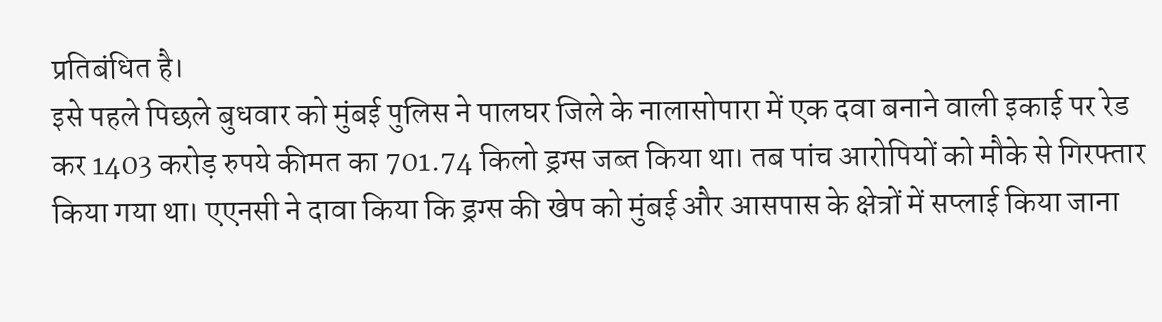प्रतिबंधित है।
इसे पहले पिछले बुधवार को मुंबई पुलिस ने पालघर जिले के नालासोपारा में एक दवा बनाने वाली इकाई पर रेड कर 1403 करोड़ रुपये कीमत का 701.74 किलो ड्रग्स जब्त किया था। तब पांच आरोपियों को मौके से गिरफ्तार किया गया था। एएनसी ने दावा किया कि ड्रग्स की खेप को मुंबई और आसपास के क्षेत्रों में सप्लाई किया जाना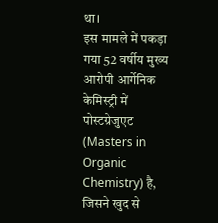था।
इस मामले में पकड़ा गया 52 वर्षीय मुख्य आरोपी आर्गेनिक केमिस्ट्री में पोस्टग्रेजुएट (Masters in Organic Chemistry) है, जिसने खुद से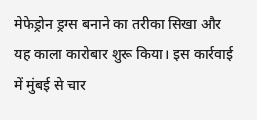मेफेड्रोन ड्रग्स बनाने का तरीका सिखा और यह काला कारोबार शुरू किया। इस कार्रवाई में मुंबई से चार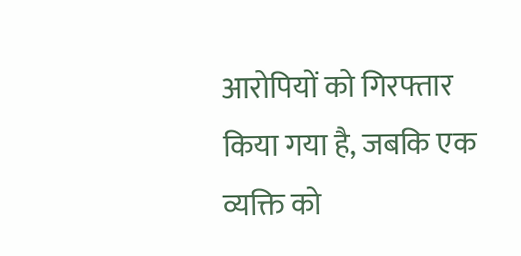आरोपियों को गिरफ्तार किया गया है, जबकि एक व्यक्ति को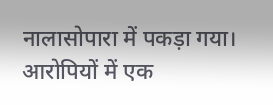नालासोपारा में पकड़ा गया। आरोपियों में एक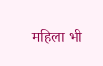महिला भी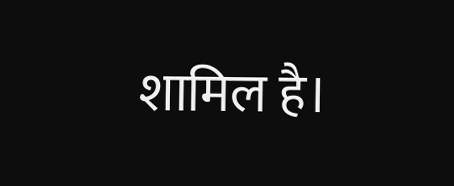शामिल है।